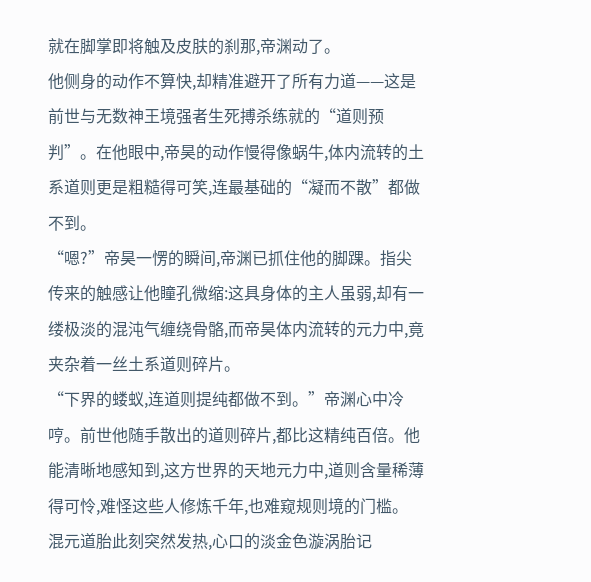就在脚掌即将触及皮肤的刹那,帝渊动了。
他侧身的动作不算快,却精准避开了所有力道——这是前世与无数神王境强者生死搏杀练就的“道则预判”。在他眼中,帝昊的动作慢得像蜗牛,体内流转的土系道则更是粗糙得可笑,连最基础的“凝而不散”都做不到。
“嗯?”帝昊一愣的瞬间,帝渊已抓住他的脚踝。指尖传来的触感让他瞳孔微缩:这具身体的主人虽弱,却有一缕极淡的混沌气缠绕骨骼,而帝昊体内流转的元力中,竟夹杂着一丝土系道则碎片。
“下界的蝼蚁,连道则提纯都做不到。”帝渊心中冷哼。前世他随手散出的道则碎片,都比这精纯百倍。他能清晰地感知到,这方世界的天地元力中,道则含量稀薄得可怜,难怪这些人修炼千年,也难窥规则境的门槛。
混元道胎此刻突然发热,心口的淡金色漩涡胎记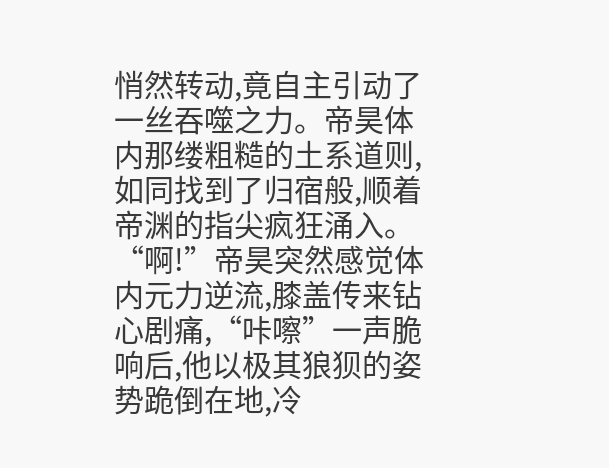悄然转动,竟自主引动了一丝吞噬之力。帝昊体内那缕粗糙的土系道则,如同找到了归宿般,顺着帝渊的指尖疯狂涌入。
“啊!”帝昊突然感觉体内元力逆流,膝盖传来钻心剧痛,“咔嚓”一声脆响后,他以极其狼狈的姿势跪倒在地,冷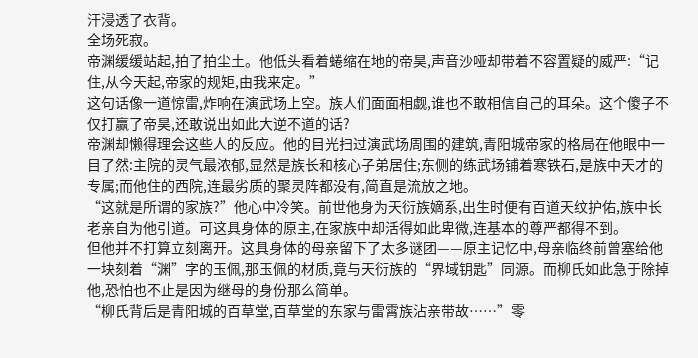汗浸透了衣背。
全场死寂。
帝渊缓缓站起,拍了拍尘土。他低头看着蜷缩在地的帝昊,声音沙哑却带着不容置疑的威严:“记住,从今天起,帝家的规矩,由我来定。”
这句话像一道惊雷,炸响在演武场上空。族人们面面相觑,谁也不敢相信自己的耳朵。这个傻子不仅打赢了帝昊,还敢说出如此大逆不道的话?
帝渊却懒得理会这些人的反应。他的目光扫过演武场周围的建筑,青阳城帝家的格局在他眼中一目了然:主院的灵气最浓郁,显然是族长和核心子弟居住;东侧的练武场铺着寒铁石,是族中天才的专属;而他住的西院,连最劣质的聚灵阵都没有,简直是流放之地。
“这就是所谓的家族?”他心中冷笑。前世他身为天衍族嫡系,出生时便有百道天纹护佑,族中长老亲自为他引道。可这具身体的原主,在家族中却活得如此卑微,连基本的尊严都得不到。
但他并不打算立刻离开。这具身体的母亲留下了太多谜团——原主记忆中,母亲临终前曾塞给他一块刻着“渊”字的玉佩,那玉佩的材质,竟与天衍族的“界域钥匙”同源。而柳氏如此急于除掉他,恐怕也不止是因为继母的身份那么简单。
“柳氏背后是青阳城的百草堂,百草堂的东家与雷霄族沾亲带故……”零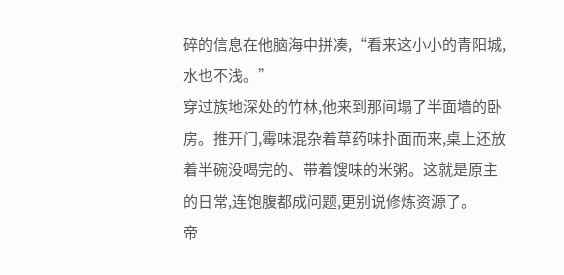碎的信息在他脑海中拼凑,“看来这小小的青阳城,水也不浅。”
穿过族地深处的竹林,他来到那间塌了半面墙的卧房。推开门,霉味混杂着草药味扑面而来,桌上还放着半碗没喝完的、带着馊味的米粥。这就是原主的日常,连饱腹都成问题,更别说修炼资源了。
帝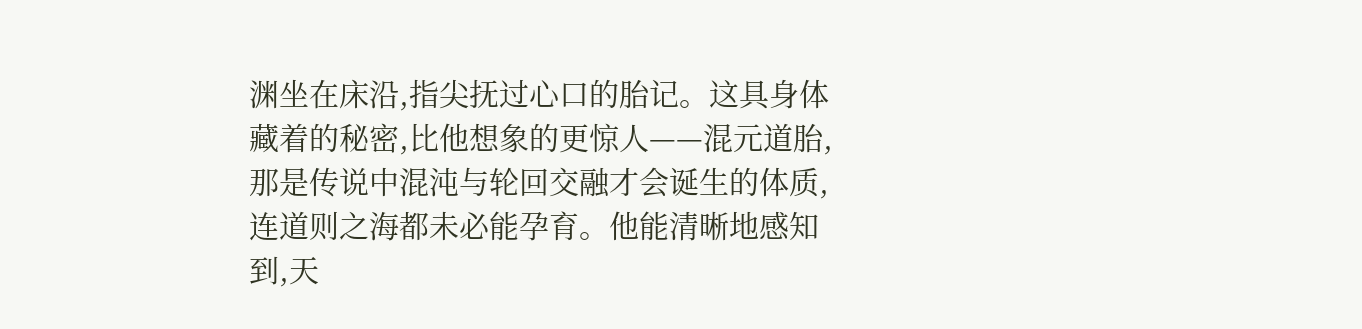渊坐在床沿,指尖抚过心口的胎记。这具身体藏着的秘密,比他想象的更惊人——混元道胎,那是传说中混沌与轮回交融才会诞生的体质,连道则之海都未必能孕育。他能清晰地感知到,天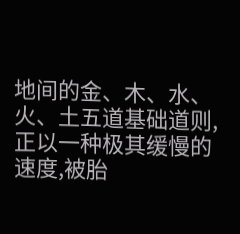地间的金、木、水、火、土五道基础道则,正以一种极其缓慢的速度,被胎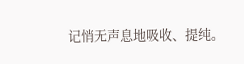记悄无声息地吸收、提纯。